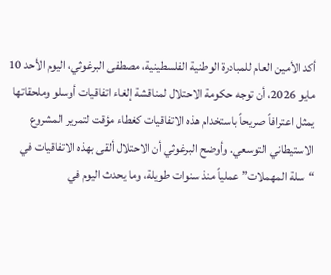أكد الأمين العام للمبادرة الوطنية الفلسطينية، مصطفى البرغوثي، اليوم الأحد 10 مايو 2026، أن توجه حكومة الاحتلال لمناقشة إلغاء اتفاقيات أوسلو وملحقاتها يمثل اعترافاً صريحاً باستخدام هذه الاتفاقيات كغطاء مؤقت لتمرير المشروع الاستيطاني التوسعي. وأوضح البرغوثي أن الاحتلال ألقى بهذه الاتفاقيات في “سلة المهملات” عملياً منذ سنوات طويلة، وما يحدث اليوم في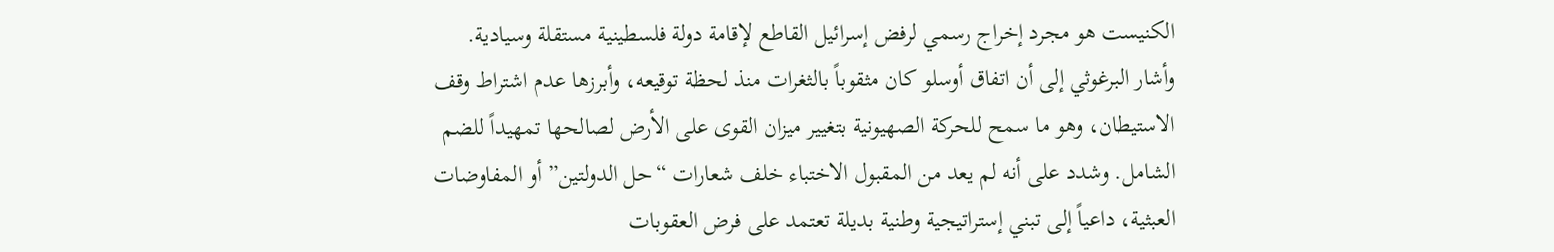الكنيست هو مجرد إخراج رسمي لرفض إسرائيل القاطع لإقامة دولة فلسطينية مستقلة وسيادية.
وأشار البرغوثي إلى أن اتفاق أوسلو كان مثقوباً بالثغرات منذ لحظة توقيعه، وأبرزها عدم اشتراط وقف الاستيطان، وهو ما سمح للحركة الصهيونية بتغيير ميزان القوى على الأرض لصالحها تمهيداً للضم الشامل. وشدد على أنه لم يعد من المقبول الاختباء خلف شعارات “حل الدولتين” أو المفاوضات العبثية، داعياً إلى تبني إستراتيجية وطنية بديلة تعتمد على فرض العقوبات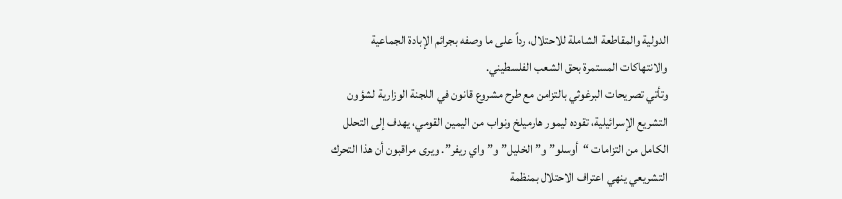الدولية والمقاطعة الشاملة للاحتلال، رداً على ما وصفه بجرائم الإبادة الجماعية والانتهاكات المستمرة بحق الشعب الفلسطيني.
وتأتي تصريحات البرغوثي بالتزامن مع طرح مشروع قانون في اللجنة الوزارية لشؤون التشريع الإسرائيلية، تقوده ليمور هارميلخ ونواب من اليمين القومي، يهدف إلى التحلل الكامل من التزامات “أوسلو” و”الخليل” و”واي ريفر”. ويرى مراقبون أن هذا التحرك التشريعي ينهي اعتراف الاحتلال بمنظمة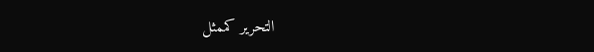التحرير كممثل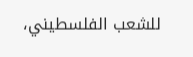للشعب الفلسطيني،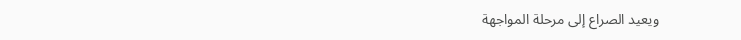ويعيد الصراع إلى مرحلة المواجهة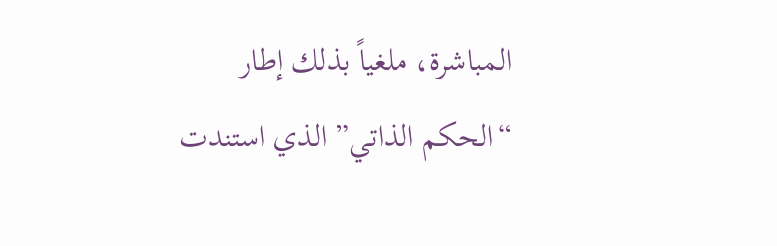المباشرة، ملغياً بذلك إطار “الحكم الذاتي” الذي استندت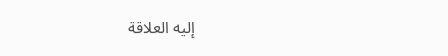إليه العلاقة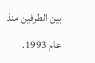بين الطرفين منذ عام 1993.